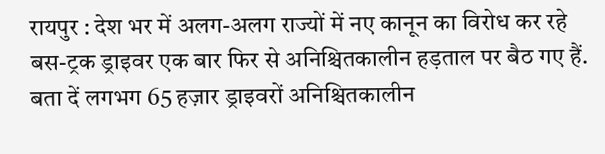रायपुर : देश भर में अलग-अलग राज्यों में नए कानून का विरोध कर रहे बस-ट्रक ड्राइवर एक बार फिर से अनिश्चितकालीन हड़ताल पर बैठ गए हैं. बता दें लगभग 65 हज़ार ड्राइवरों अनिश्चितकालीन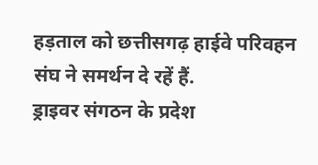हड़ताल को छत्तीसगढ़ हाईवे परिवहन संघ ने समर्थन दे रहें हैं.
ड्राइवर संगठन के प्रदेश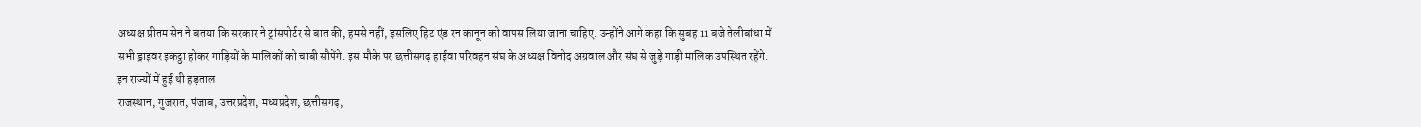अध्यक्ष प्रीतम सेन ने बतया कि सरकार ने ट्रांसपोर्टर से बात की, हमसे नहीं, इसलिए हिट एंड रन कानून को वापस लिया जाना चाहिए. उन्होंने आगे कहा कि सुबह 11 बजे तेलीबांधा में सभी ड्राइवर इकट्ठा होकर गाड़ियों के मालिकों को चाबी सौपेंगे. इस मौके पर छत्तीसगढ़ हाईवा परिवहन संघ के अध्यक्ष विनोद अग्रवाल और संघ से जुड़े गाड़ी मालिक उपस्थित रहेंगे.
इन राज्यों में हुई थी हड़ताल
राजस्थान, गुजरात, पंजाब, उत्तरप्रदेश, मध्यप्रदेश, छत्तीसगढ़,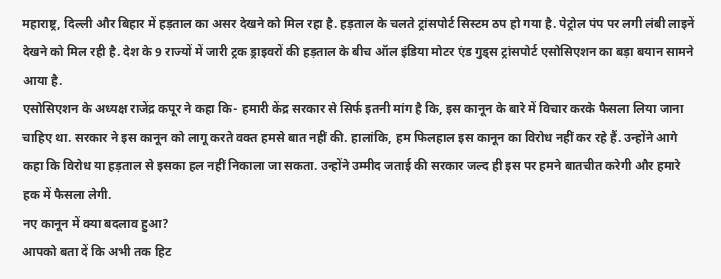महाराष्ट्र, दिल्ली और बिहार में हड़ताल का असर देखने को मिल रहा है. हड़ताल के चलते ट्रांसपोर्ट सिस्टम ठप हो गया है. पेट्रोल पंप पर लगी लंबी लाइनें देखने को मिल रही है. देश के 9 राज्यों में जारी ट्रक ड्राइवरों की हड़ताल के बीच ऑल इंडिया मोटर एंड गुड्स ट्रांसपोर्ट एसोसिएशन का बड़ा बयान सामने आया है.
एसोसिएशन के अध्यक्ष राजेंद्र कपूर ने कहा कि- हमारी केंद्र सरकार से सिर्फ इतनी मांग है कि, इस कानून के बारे में विचार करके फैसला लिया जाना चाहिए था. सरकार ने इस कानून को लागू करते वक्त हमसे बात नहीं की. हालांकि, हम फिलहाल इस कानून का विरोध नहीं कर रहे हैं. उन्होंने आगे कहा कि विरोध या हड़ताल से इसका हल नहीं निकाला जा सकता. उन्होंने उम्मीद जताई की सरकार जल्द ही इस पर हमने बातचीत करेगी और हमारे हक में फैसला लेगी.
नए कानून में क्या बदलाव हुआ?
आपको बता दें कि अभी तक हिट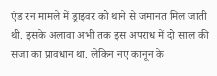एंड रन मामले में ड्राइवर को थाने से जमानत मिल जाती थी. इसके अलावा अभी तक इस अपराध में दो साल की सजा का प्रावधान था. लेकिन नए कानून के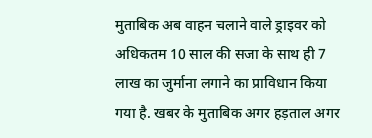मुताबिक अब वाहन चलाने वाले ड्राइवर को अधिकतम 10 साल की सजा के साथ ही 7 लाख का जुर्माना लगाने का प्राविधान किया गया है. खबर के मुताबिक अगर हड़ताल अगर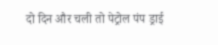दो दिन और चली तो पेट्रोल पंप ड्राई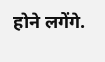होने लगेंगे.